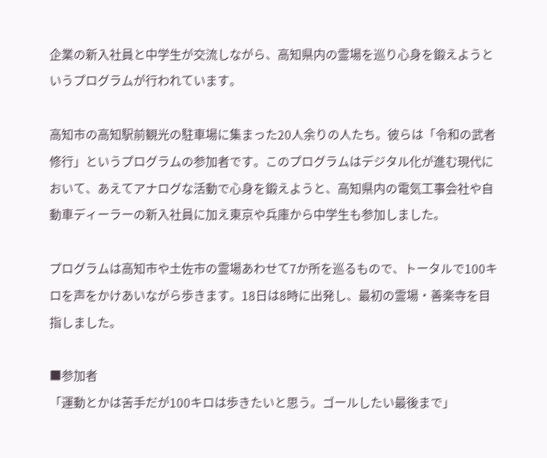企業の新入社員と中学生が交流しながら、高知県内の霊場を巡り心身を鍛えようというプログラムが行われています。

高知市の高知駅前観光の駐車場に集まった20人余りの人たち。彼らは「令和の武者修行」というプログラムの参加者です。このプログラムはデジタル化が進む現代において、あえてアナログな活動で心身を鍛えようと、高知県内の電気工事会社や自動車ディーラーの新入社員に加え東京や兵庫から中学生も参加しました。

プログラムは高知市や土佐市の霊場あわせて7か所を巡るもので、トータルで100キロを声をかけあいながら歩きます。18日は8時に出発し、最初の霊場・善楽寺を目指しました。

■参加者
「運動とかは苦手だが100キロは歩きたいと思う。ゴールしたい最後まで」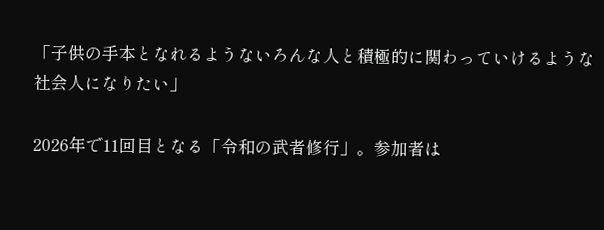「子供の手本となれるようないろんな人と積極的に関わっていけるような社会人になりたい」

2026年で11回目となる「令和の武者修行」。参加者は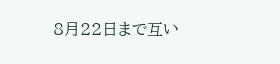8月22日まで互い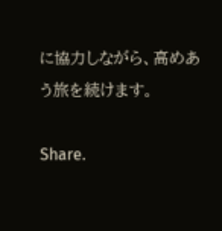に協力しながら、高めあう旅を続けます。

Share.